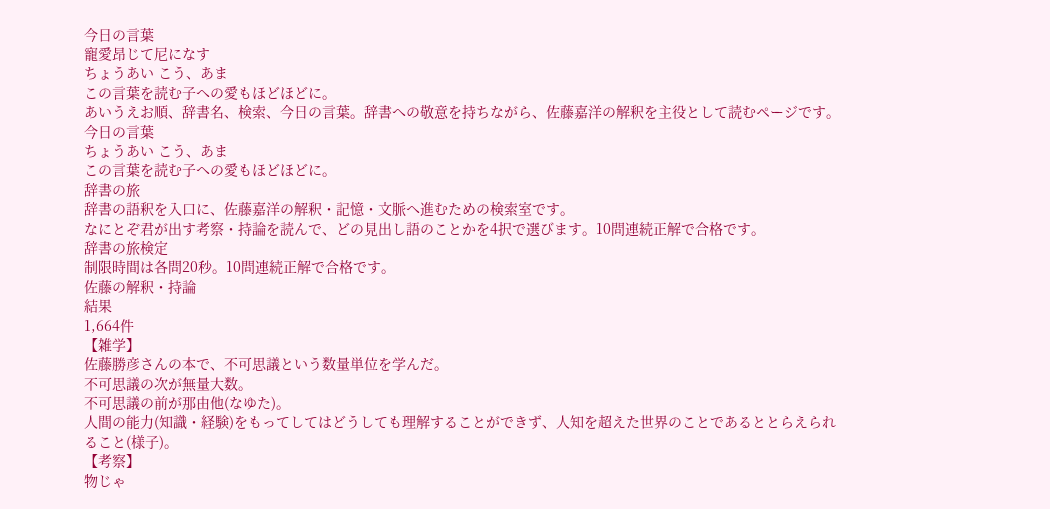今日の言葉
寵愛昂じて尼になす
ちょうあい こう、あま
この言葉を読む子への愛もほどほどに。
あいうえお順、辞書名、検索、今日の言葉。辞書への敬意を持ちながら、佐藤嘉洋の解釈を主役として読むページです。
今日の言葉
ちょうあい こう、あま
この言葉を読む子への愛もほどほどに。
辞書の旅
辞書の語釈を入口に、佐藤嘉洋の解釈・記憶・文脈へ進むための検索室です。
なにとぞ君が出す考察・持論を読んで、どの見出し語のことかを4択で選びます。10問連続正解で合格です。
辞書の旅検定
制限時間は各問20秒。10問連続正解で合格です。
佐藤の解釈・持論
結果
1,664件
【雑学】
佐藤勝彦さんの本で、不可思議という数量単位を学んだ。
不可思議の次が無量大数。
不可思議の前が那由他(なゆた)。
人間の能力(知識・経験)をもってしてはどうしても理解することができず、人知を超えた世界のことであるととらえられること(様子)。
【考察】
物じゃ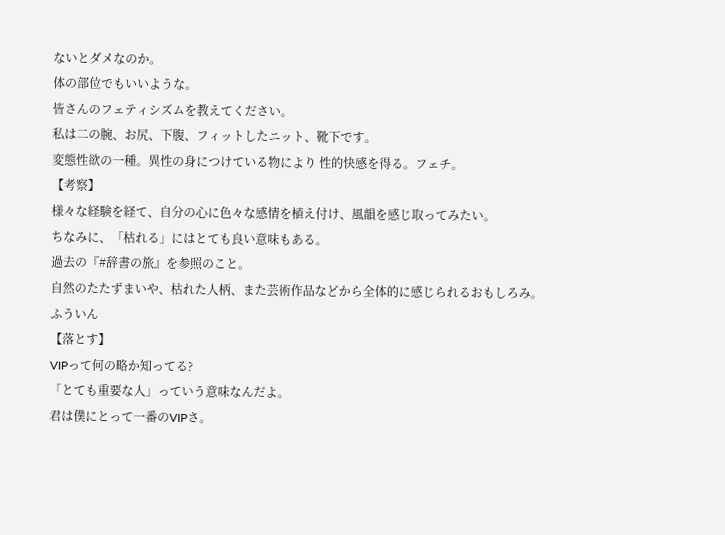ないとダメなのか。
体の部位でもいいような。
皆さんのフェティシズムを教えてください。
私は二の腕、お尻、下腹、フィットしたニット、靴下です。
変態性欲の一種。異性の身につけている物により 性的快感を得る。フェチ。
【考察】
様々な経験を経て、自分の心に色々な感情を植え付け、風韻を感じ取ってみたい。
ちなみに、「枯れる」にはとても良い意味もある。
過去の『#辞書の旅』を参照のこと。
自然のたたずまいや、枯れた人柄、また芸術作品などから全体的に感じられるおもしろみ。
ふういん
【落とす】
VIPって何の略か知ってる?
「とても重要な人」っていう意味なんだよ。
君は僕にとって一番のVIPさ。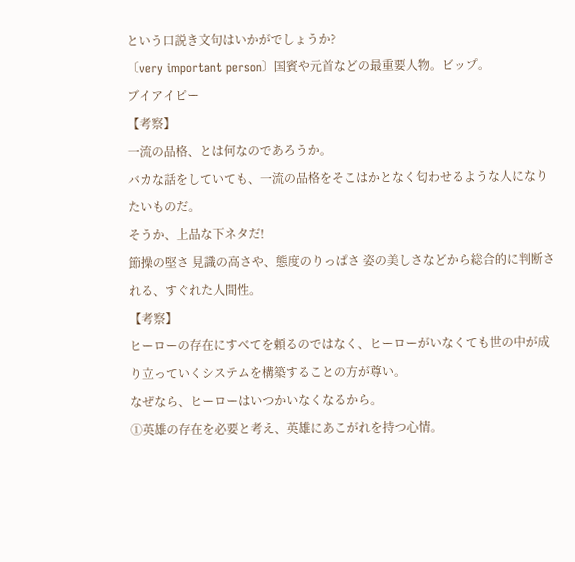という口説き文句はいかがでしょうか?
〔very important person〕国賓や元首などの最重要人物。ビップ。
ブイアイピー
【考察】
一流の品格、とは何なのであろうか。
バカな話をしていても、一流の品格をそこはかとなく匂わせるような人になりたいものだ。
そうか、上品な下ネタだ!
節操の堅さ 見識の高さや、態度のりっぱさ 姿の美しさなどから総合的に判断される、すぐれた人間性。
【考察】
ヒーローの存在にすべてを頼るのではなく、ヒーローがいなくても世の中が成り立っていくシステムを構築することの方が尊い。
なぜなら、ヒーローはいつかいなくなるから。
①英雄の存在を必要と考え、英雄にあこがれを持つ心情。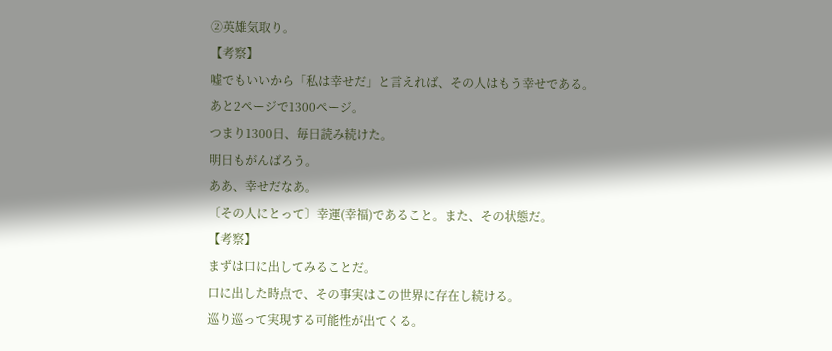②英雄気取り。
【考察】
嘘でもいいから「私は幸せだ」と言えれば、その人はもう幸せである。
あと2ページで1300ページ。
つまり1300日、毎日読み続けた。
明日もがんばろう。
ああ、幸せだなあ。
〔その人にとって〕幸運(幸福)であること。また、その状態だ。
【考察】
まずは口に出してみることだ。
口に出した時点で、その事実はこの世界に存在し続ける。
巡り巡って実現する可能性が出てくる。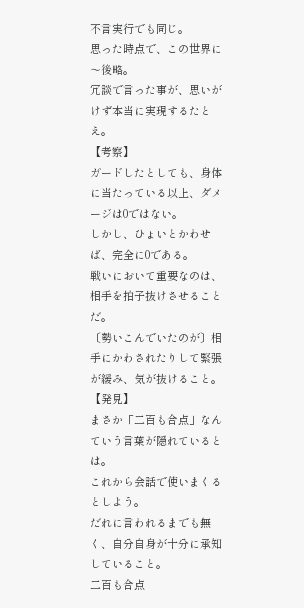不言実行でも同じ。
思った時点で、この世界に〜後略。
冗談で言った事が、思いがけず本当に実現するたとえ。
【考察】
ガードしたとしても、身体に当たっている以上、ダメージは0ではない。
しかし、ひょいとかわせば、完全に0である。
戦いにおいて重要なのは、相手を拍子抜けさせることだ。
〔勢いこんでいたのが〕相手にかわされたりして緊張が緩み、気が抜けること。
【発見】
まさか「二百も合点」なんていう言葉が隠れているとは。
これから会話で使いまくるとしよう。
だれに言われるまでも無く、自分自身が十分に承知していること。
二百も合点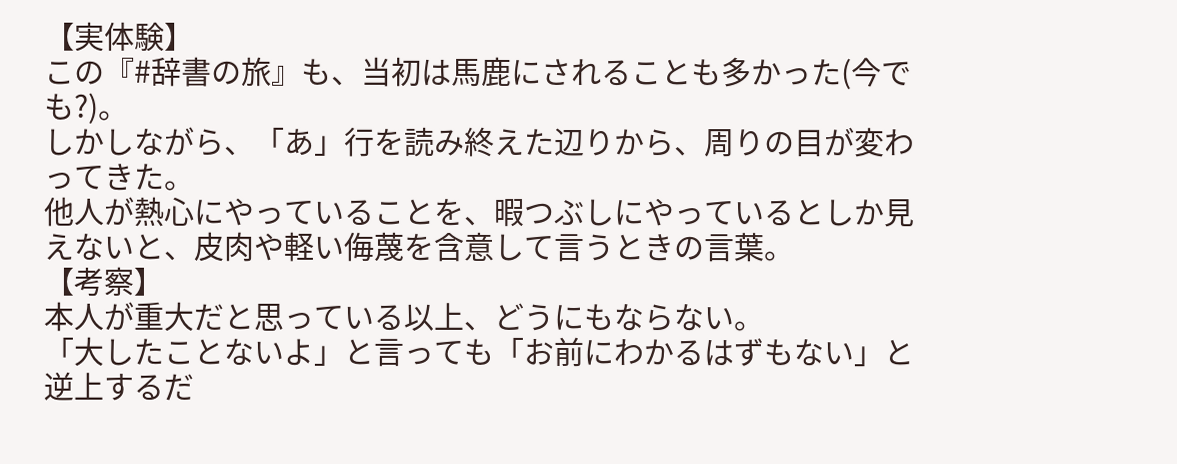【実体験】
この『#辞書の旅』も、当初は馬鹿にされることも多かった(今でも?)。
しかしながら、「あ」行を読み終えた辺りから、周りの目が変わってきた。
他人が熱心にやっていることを、暇つぶしにやっているとしか見えないと、皮肉や軽い侮蔑を含意して言うときの言葉。
【考察】
本人が重大だと思っている以上、どうにもならない。
「大したことないよ」と言っても「お前にわかるはずもない」と逆上するだ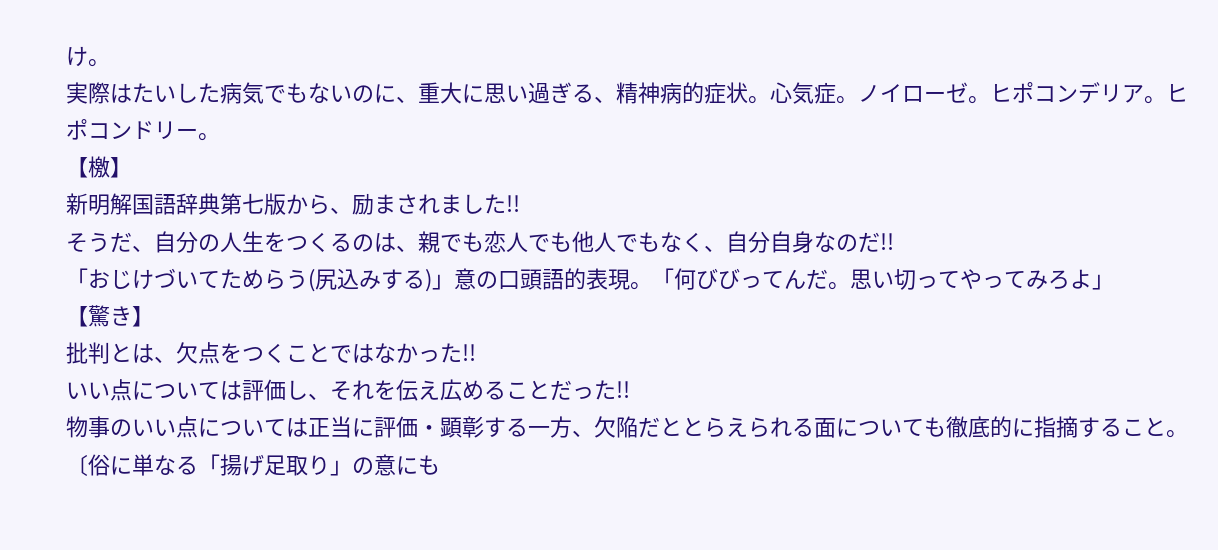け。
実際はたいした病気でもないのに、重大に思い過ぎる、精神病的症状。心気症。ノイローゼ。ヒポコンデリア。ヒポコンドリー。
【檄】
新明解国語辞典第七版から、励まされました!!
そうだ、自分の人生をつくるのは、親でも恋人でも他人でもなく、自分自身なのだ!!
「おじけづいてためらう(尻込みする)」意の口頭語的表現。「何びびってんだ。思い切ってやってみろよ」
【驚き】
批判とは、欠点をつくことではなかった!!
いい点については評価し、それを伝え広めることだった!!
物事のいい点については正当に評価・顕彰する一方、欠陥だととらえられる面についても徹底的に指摘すること。〔俗に単なる「揚げ足取り」の意にも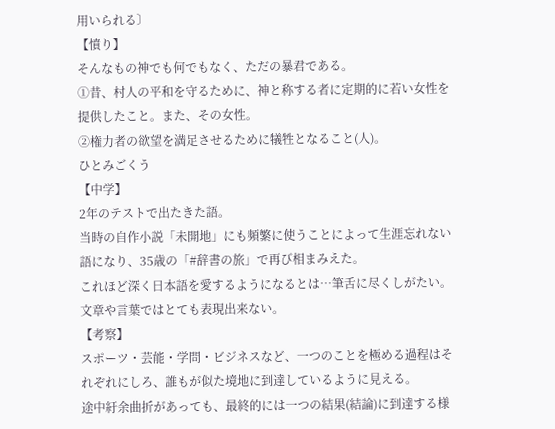用いられる〕
【憤り】
そんなもの神でも何でもなく、ただの暴君である。
①昔、村人の平和を守るために、神と称する者に定期的に若い女性を提供したこと。また、その女性。
②権力者の欲望を満足させるために犠牲となること(人)。
ひとみごくう
【中学】
2年のテストで出たきた語。
当時の自作小説「未開地」にも頻繁に使うことによって生涯忘れない語になり、35歳の「#辞書の旅」で再び相まみえた。
これほど深く日本語を愛するようになるとは…筆舌に尽くしがたい。
文章や言葉ではとても表現出来ない。
【考察】
スポーツ・芸能・学問・ビジネスなど、一つのことを極める過程はそれぞれにしろ、誰もが似た境地に到達しているように見える。
途中紆余曲折があっても、最終的には一つの結果(結論)に到達する様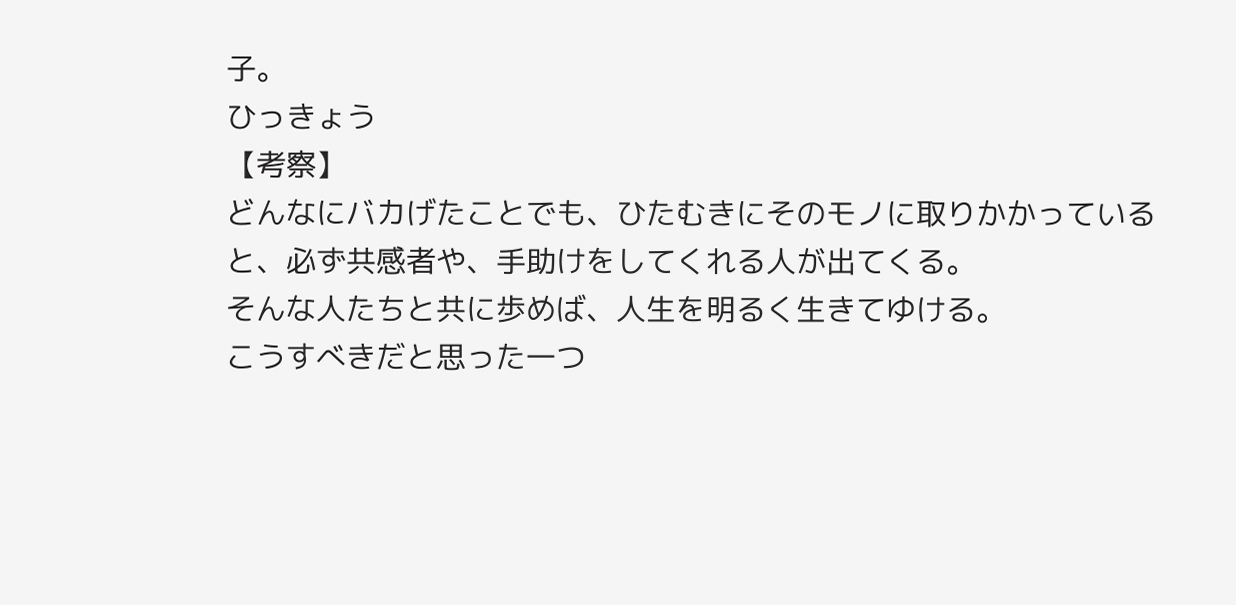子。
ひっきょう
【考察】
どんなにバカげたことでも、ひたむきにそのモノに取りかかっていると、必ず共感者や、手助けをしてくれる人が出てくる。
そんな人たちと共に歩めば、人生を明るく生きてゆける。
こうすべきだと思った一つ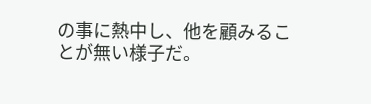の事に熱中し、他を顧みることが無い様子だ。